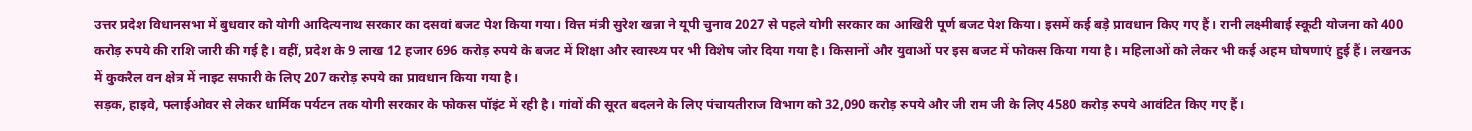उत्तर प्रदेश विधानसभा में बुधवार को योगी आदित्यनाथ सरकार का दसवां बजट पेश किया गया। वित्त मंत्री सुरेश खन्ना ने यूपी चुनाव 2027 से पहले योगी सरकार का आखिरी पूर्ण बजट पेश किया। इसमें कई बड़े प्रावधान किए गए हैं। रानी लक्ष्मीबाई स्कूटी योजना को 400 करोड़ रुपये की राशि जारी की गई है। वहीं, प्रदेश के 9 लाख 12 हजार 696 करोड़ रुपये के बजट में शिक्षा और स्वास्थ्य पर भी विशेष जोर दिया गया है। किसानों और युवाओं पर इस बजट में फोकस किया गया है। महिलाओं को लेकर भी कई अहम घोषणाएं हुई हैं। लखनऊ में कुकरैल वन क्षेत्र में नाइट सफारी के लिए 207 करोड़ रुपये का प्रावधान किया गया है।
सड़क, हाइवे, फ्लाईओवर से लेकर धार्मिक पर्यटन तक योगी सरकार के फोकस पॉइंट में रही है। गांवों की सूरत बदलने के लिए पंचायतीराज विभाग को 32,090 करोड़ रुपये और जी राम जी के लिए 4580 करोड़ रुपये आवंटित किए गए हैं।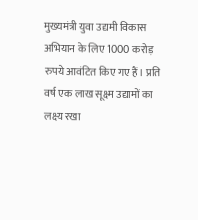मुख्यमंत्री युवा उद्यमी विकास अभियान के लिए 1000 करोड़ रुपये आवंटित किए गए हैं। प्रति वर्ष एक लाख सूक्ष्म उद्यामों का लक्ष्य रखा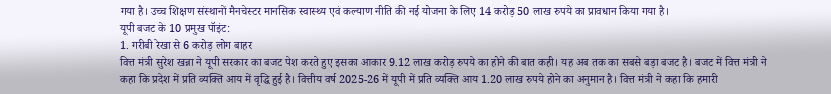गया है। उच्च शिक्षण संस्थानों मैनचेस्टर मानसिक स्वास्थ्य एवं कल्याण नीति की नई योजना के लिए 14 करोड़ 50 लाख रुपये का प्रावधान किया गया है।
यूपी बजट के 10 प्रमुख पॉइंट:
1. गरीबी रेखा से 6 करोड़ लोग बाहर
वित्त मंत्री सुरेश खन्ना ने यूपी सरकार का बजट पेश करते हुए इसका आकार 9.12 लाख करोड़ रुपये का होने की बात कही। यह अब तक का सबसे बड़ा बजट है। बजट में वित्त मंत्री ने कहा कि प्रदेश में प्रति व्यक्ति आय में वृद्धि हुई है। वित्तीय वर्ष 2025-26 में यूपी में प्रति व्यक्ति आय 1.20 लाख रुपये होने का अनुमान है। वित्त मंत्री ने कहा कि हमारी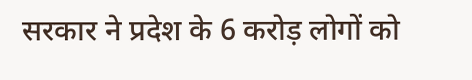सरकार ने प्रदेश के 6 करोड़ लोगों को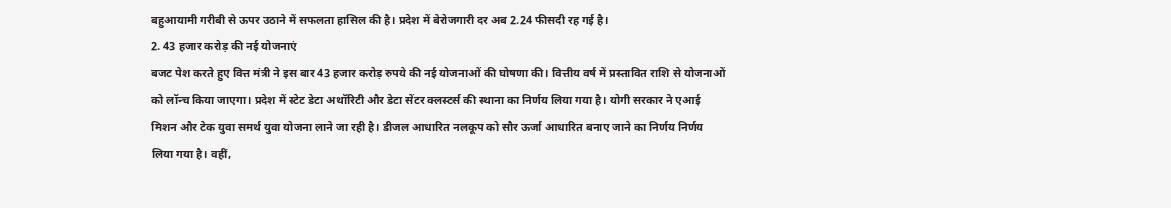बहुआयामी गरीबी से ऊपर उठाने में सफलता हासिल की है। प्रदेश में बेरोजगारी दर अब 2.24 फीसदी रह गई है।
2. 43 हजार करोड़ की नई योजनाएं
बजट पेश करते हुए वित्त मंत्री ने इस बार 43 हजार करोड़ रुपये की नई योजनाओं की घोषणा की। वित्तीय वर्ष में प्रस्तावित राशि से योजनाओं को लॉन्च किया जाएगा। प्रदेश में स्टेट डेटा अथॉरिटी और डेटा सेंटर क्लस्टर्स की स्थाना का निर्णय लिया गया है। योगी सरकार ने एआई मिशन और टेक युवा समर्थ युवा योजना लाने जा रही है। डीजल आधारित नलकूप को सौर ऊर्जा आधारित बनाए जाने का निर्णय निर्णय लिया गया है। वहीं,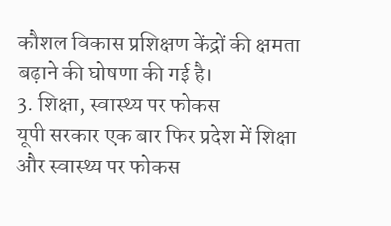कौशल विकास प्रशिक्षण केंद्रों की क्षमता बढ़ाने की घोषणा की गई है।
3. शिक्षा, स्वास्थ्य पर फोकस
यूपी सरकार एक बार फिर प्रदेश में शिक्षा और स्वास्थ्य पर फोकस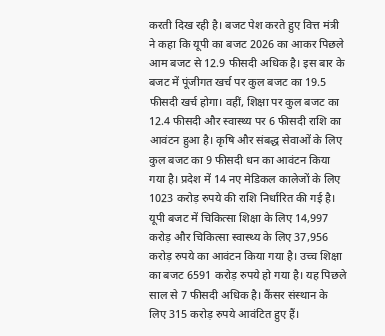करती दिख रही है। बजट पेश करते हुए वित्त मंत्री ने कहा कि यूपी का बजट 2026 का आकर पिछले आम बजट से 12.9 फीसदी अधिक है। इस बार के बजट में पूंजीगत खर्च पर कुल बजट का 19.5 फीसदी खर्च होगा। वहीं, शिक्षा पर कुल बजट का 12.4 फीसदी और स्वास्थ्य पर 6 फीसदी राशि का आवंटन हुआ है। कृषि और संबद्ध सेवाओं के लिए कुल बजट का 9 फीसदी धन का आवंटन किया गया है। प्रदेश में 14 नए मेडिकल कालेजों के लिए 1023 करोड़ रुपये की राशि निर्धारित की गई है।
यूपी बजट में चिकित्सा शिक्षा के लिए 14,997 करोड़ और चिकित्सा स्वास्थ्य के लिए 37,956 करोड़ रुपये का आवंटन किया गया है। उच्च शिक्षा का बजट 6591 करोड़ रुपये हो गया है। यह पिछले साल से 7 फीसदी अधिक है। कैंसर संस्थान के लिए 315 करोड़ रुपये आवंटित हुए हैं।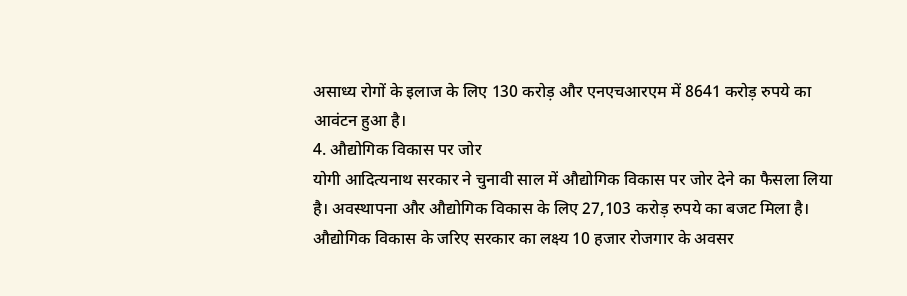असाध्य रोगों के इलाज के लिए 130 करोड़ और एनएचआरएम में 8641 करोड़ रुपये का आवंटन हुआ है।
4. औद्योगिक विकास पर जोर
योगी आदित्यनाथ सरकार ने चुनावी साल में औद्योगिक विकास पर जोर देने का फैसला लिया है। अवस्थापना और औद्योगिक विकास के लिए 27,103 करोड़ रुपये का बजट मिला है। औद्योगिक विकास के जरिए सरकार का लक्ष्य 10 हजार रोजगार के अवसर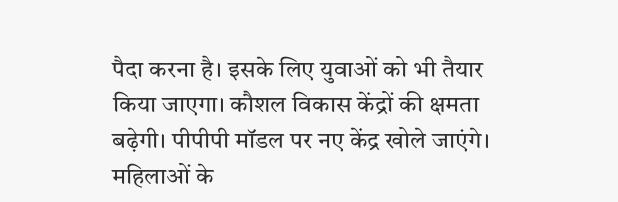पैदा करना है। इसके लिए युवाओं को भी तैयार किया जाएगा। कौशल विकास केंद्रों की क्षमता बढ़ेगी। पीपीपी मॉडल पर नए केंद्र खोले जाएंगे।
महिलाओं के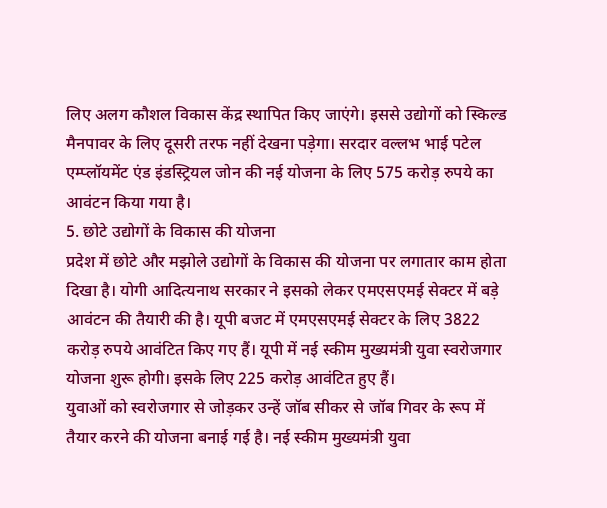लिए अलग कौशल विकास केंद्र स्थापित किए जाएंगे। इससे उद्योगों को स्किल्ड मैनपावर के लिए दूसरी तरफ नहीं देखना पड़ेगा। सरदार वल्लभ भाई पटेल एम्प्लॉयमेंट एंड इंडस्ट्रियल जोन की नई योजना के लिए 575 करोड़ रुपये का आवंटन किया गया है।
5. छोटे उद्योगों के विकास की योजना
प्रदेश में छोटे और मझोले उद्योगों के विकास की योजना पर लगातार काम होता दिखा है। योगी आदित्यनाथ सरकार ने इसको लेकर एमएसएमई सेक्टर में बड़े आवंटन की तैयारी की है। यूपी बजट में एमएसएमई सेक्टर के लिए 3822 करोड़ रुपये आवंटित किए गए हैं। यूपी में नई स्कीम मुख्यमंत्री युवा स्वरोजगार योजना शुरू होगी। इसके लिए 225 करोड़ आवंटित हुए हैं।
युवाओं को स्वरोजगार से जोड़कर उन्हें जॉब सीकर से जॉब गिवर के रूप में तैयार करने की योजना बनाई गई है। नई स्कीम मुख्यमंत्री युवा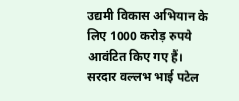उद्यमी विकास अभियान के लिए 1000 करोड़ रुपये आवंटित किए गए हैं। सरदार वल्लभ भाई पटेल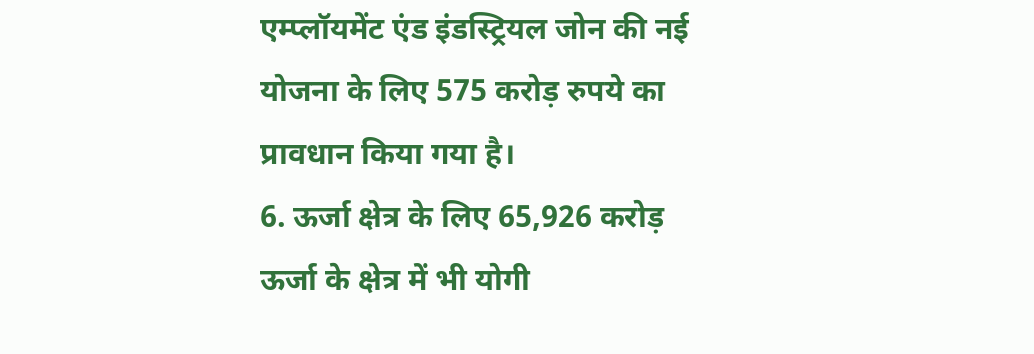एम्प्लॉयमेंट एंड इंडस्ट्रियल जोन की नई योजना के लिए 575 करोड़ रुपये का प्रावधान किया गया है।
6. ऊर्जा क्षेत्र के लिए 65,926 करोड़
ऊर्जा के क्षेत्र में भी योगी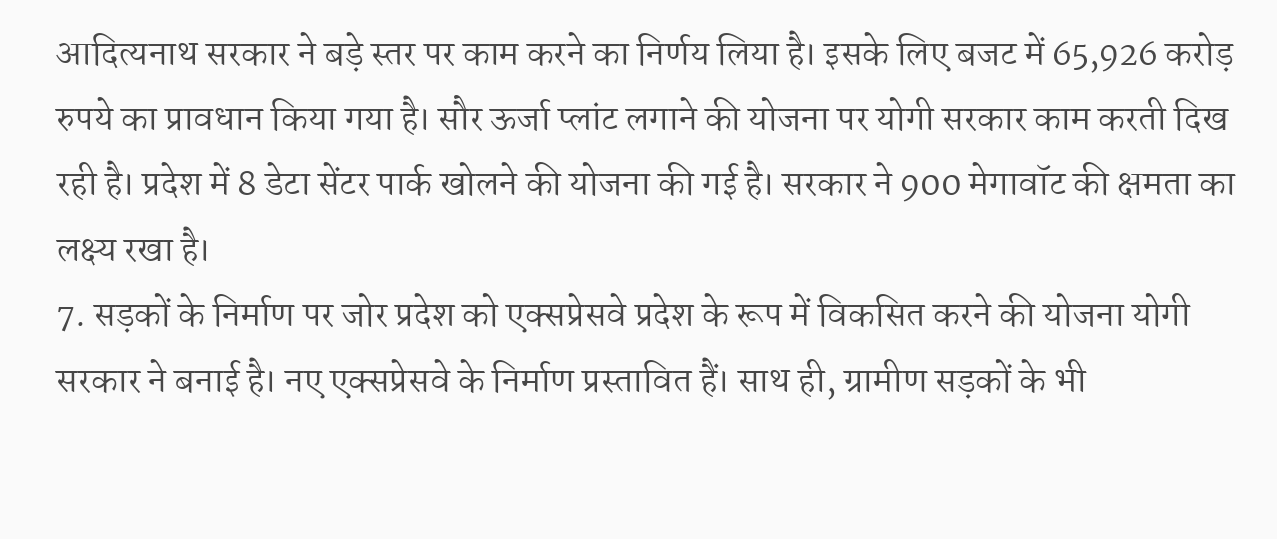आदित्यनाथ सरकार ने बड़े स्तर पर काम करने का निर्णय लिया है। इसके लिए बजट में 65,926 करोड़ रुपये का प्रावधान किया गया है। सौर ऊर्जा प्लांट लगाने की योजना पर योगी सरकार काम करती दिख रही है। प्रदेश में 8 डेटा सेंटर पार्क खोलने की योजना की गई है। सरकार ने 900 मेगावॉट की क्षमता का लक्ष्य रखा है।
7. सड़कों के निर्माण पर जोर प्रदेश को एक्सप्रेसवे प्रदेश के रूप में विकसित करने की योजना योगी सरकार ने बनाई है। नए एक्सप्रेसवे के निर्माण प्रस्तावित हैं। साथ ही, ग्रामीण सड़कों के भी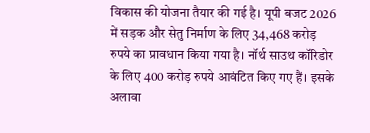विकास की योजना तैयार की गई है। यूपी बजट 2026 में सड़क और सेतु निर्माण के लिए 34,468 करोड़ रुपये का प्रावधान किया गया है। नॉर्थ साउथ कॉरिडोर के लिए 400 करोड़ रुपये आवंटित किए गए हैं। इसके अलावा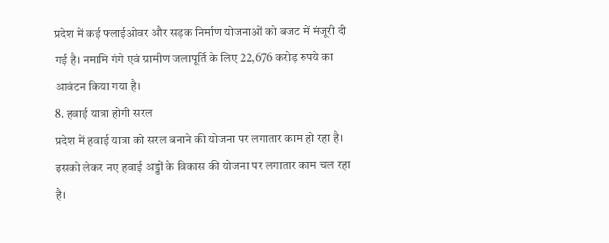प्रदेश में कई फ्लाईओवर और सड़क निर्माण योजनाओं को बजट में मंजूरी दी गई है। नमामि गंगे एवं ग्रामीण जलापूर्ति के लिए 22,676 करोड़ रुपये का आवंटन किया गया है।
8. हवाई यात्रा होगी सरल
प्रदेश में हवाई यात्रा को सरल बनाने की योजना पर लगातार काम हो रहा है। इसको लेकर नए हवाई अड्डों के विकास की योजना पर लगातार काम चल रहा है।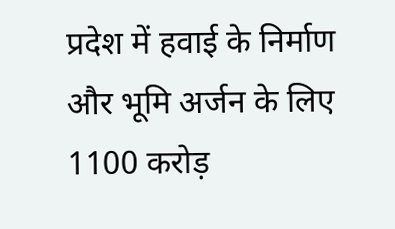प्रदेश में हवाई के निर्माण और भूमि अर्जन के लिए 1100 करोड़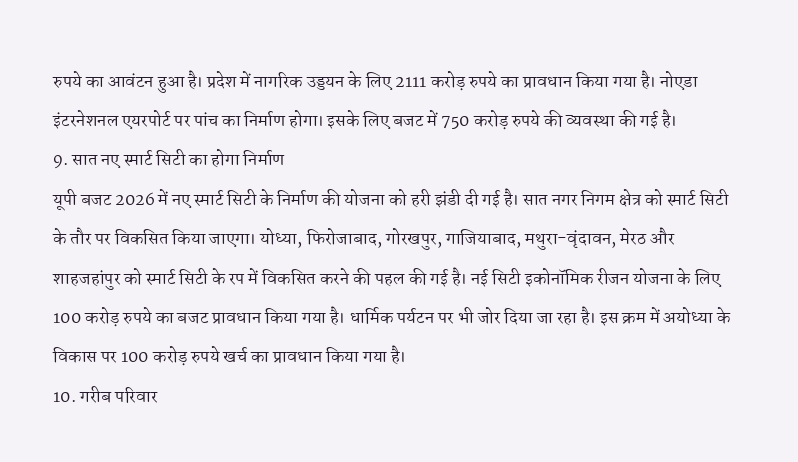रुपये का आवंटन हुआ है। प्रदेश में नागरिक उड्डयन के लिए 2111 करोड़ रुपये का प्रावधान किया गया है। नोएडा इंटरनेशनल एयरपोर्ट पर पांच का निर्माण होगा। इसके लिए बजट में 750 करोड़ रुपये की व्यवस्था की गई है।
9. सात नए स्मार्ट सिटी का होगा निर्माण
यूपी बजट 2026 में नए स्मार्ट सिटी के निर्माण की योजना को हरी झंडी दी गई है। सात नगर निगम क्षेत्र को स्मार्ट सिटी के तौर पर विकसित किया जाएगा। योध्या, फिरोजाबाद, गोरखपुर, गाजियाबाद, मथुरा-वृंदावन, मेरठ और शाहजहांपुर को स्मार्ट सिटी के रप में विकसित करने की पहल की गई है। नई सिटी इकोनॉमिक रीजन योजना के लिए 100 करोड़ रुपये का बजट प्रावधान किया गया है। धार्मिक पर्यटन पर भी जोर दिया जा रहा है। इस क्रम में अयोध्या के विकास पर 100 करोड़ रुपये खर्च का प्रावधान किया गया है।
10. गरीब परिवार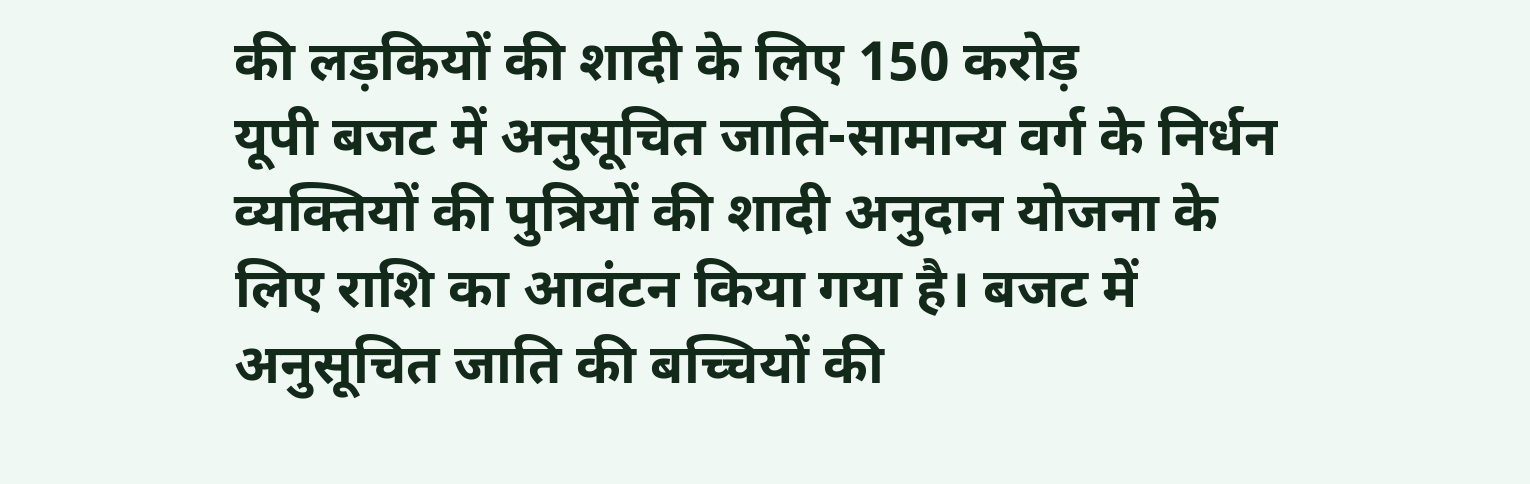की लड़कियों की शादी के लिए 150 करोड़
यूपी बजट में अनुसूचित जाति-सामान्य वर्ग के निर्धन व्यक्तियों की पुत्रियों की शादी अनुदान योजना के लिए राशि का आवंटन किया गया है। बजट में अनुसूचित जाति की बच्चियों की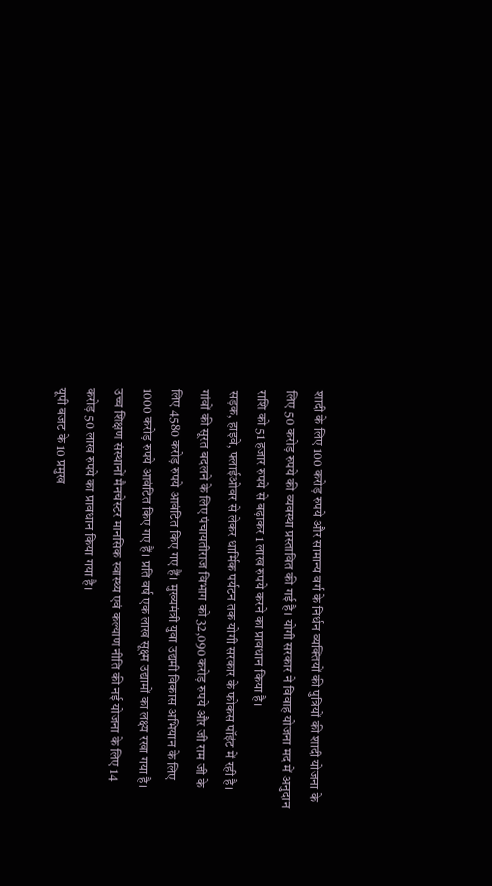शादी के लिए 100 करोड़ रुपये और सामान्य वर्ग के निर्धन व्यक्तियों की पुत्रियों की शादी योजना के लिए 50 करोड़ रुपये की व्यवस्था प्रस्तावित की गई है। योगी सरकार ने विवाह योजना मद में अनुदान राशि को 51 हजार रुपये से बढ़ाकर 1 लाख रुपये करने का प्रावधान किया है।
सड़क, हाइवे, फ्लाईओवर से लेकर धार्मिक पर्यटन तक योगी सरकार के फोकस पॉइंट में रही है। गांवों की सूरत बदलने के लिए पंचायतीराज विभाग को 32,090 करोड़ रुपये और जी राम जी के लिए 4580 करोड़ रुपये आवंटित किए गए हैं। मुख्यमंत्री युवा उद्यमी विकास अभियान के लिए 1000 करोड़ रुपये आवंटित किए गए हैं। प्रति वर्ष एक लाख सूक्ष्म उद्यामों का लक्ष्य रखा गया है। उच्च शिक्षण संस्थानों मैनचेस्टर मानसिक स्वास्थ्य एवं कल्याण नीति की नई योजना के लिए 14 करोड़ 50 लाख रुपये का प्रावधान किया गया है।
यूपी बजट के 10 प्रमुख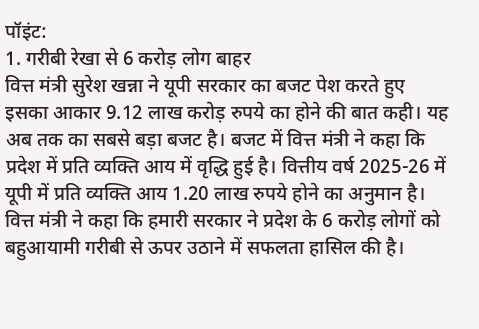पॉइंट:
1. गरीबी रेखा से 6 करोड़ लोग बाहर
वित्त मंत्री सुरेश खन्ना ने यूपी सरकार का बजट पेश करते हुए इसका आकार 9.12 लाख करोड़ रुपये का होने की बात कही। यह अब तक का सबसे बड़ा बजट है। बजट में वित्त मंत्री ने कहा कि प्रदेश में प्रति व्यक्ति आय में वृद्धि हुई है। वित्तीय वर्ष 2025-26 में यूपी में प्रति व्यक्ति आय 1.20 लाख रुपये होने का अनुमान है। वित्त मंत्री ने कहा कि हमारी सरकार ने प्रदेश के 6 करोड़ लोगों को बहुआयामी गरीबी से ऊपर उठाने में सफलता हासिल की है।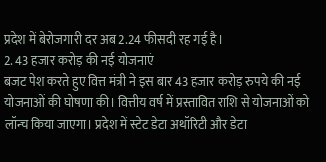प्रदेश में बेरोजगारी दर अब 2.24 फीसदी रह गई है।
2. 43 हजार करोड़ की नई योजनाएं
बजट पेश करते हुए वित्त मंत्री ने इस बार 43 हजार करोड़ रुपये की नई योजनाओं की घोषणा की। वित्तीय वर्ष में प्रस्तावित राशि से योजनाओं को लॉन्च किया जाएगा। प्रदेश में स्टेट डेटा अथॉरिटी और डेटा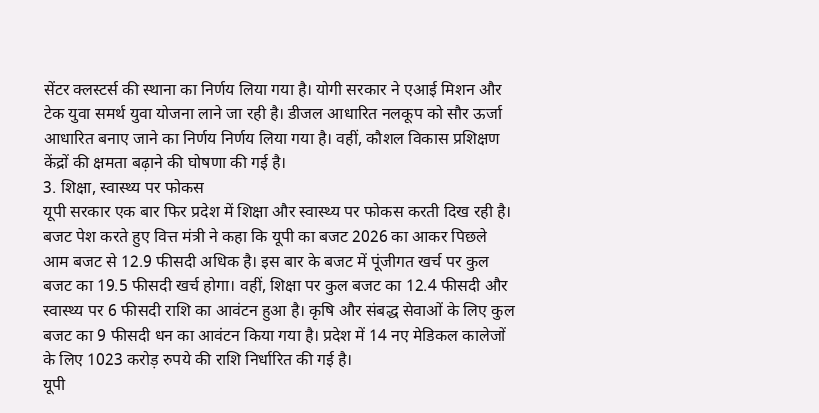सेंटर क्लस्टर्स की स्थाना का निर्णय लिया गया है। योगी सरकार ने एआई मिशन और टेक युवा समर्थ युवा योजना लाने जा रही है। डीजल आधारित नलकूप को सौर ऊर्जा आधारित बनाए जाने का निर्णय निर्णय लिया गया है। वहीं, कौशल विकास प्रशिक्षण केंद्रों की क्षमता बढ़ाने की घोषणा की गई है।
3. शिक्षा, स्वास्थ्य पर फोकस
यूपी सरकार एक बार फिर प्रदेश में शिक्षा और स्वास्थ्य पर फोकस करती दिख रही है। बजट पेश करते हुए वित्त मंत्री ने कहा कि यूपी का बजट 2026 का आकर पिछले आम बजट से 12.9 फीसदी अधिक है। इस बार के बजट में पूंजीगत खर्च पर कुल बजट का 19.5 फीसदी खर्च होगा। वहीं, शिक्षा पर कुल बजट का 12.4 फीसदी और स्वास्थ्य पर 6 फीसदी राशि का आवंटन हुआ है। कृषि और संबद्ध सेवाओं के लिए कुल बजट का 9 फीसदी धन का आवंटन किया गया है। प्रदेश में 14 नए मेडिकल कालेजों के लिए 1023 करोड़ रुपये की राशि निर्धारित की गई है।
यूपी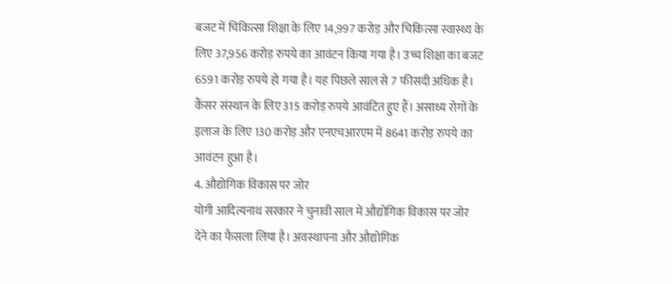बजट में चिकित्सा शिक्षा के लिए 14,997 करोड़ और चिकित्सा स्वास्थ्य के लिए 37,956 करोड़ रुपये का आवंटन किया गया है। उच्च शिक्षा का बजट 6591 करोड़ रुपये हो गया है। यह पिछले साल से 7 फीसदी अधिक है। कैंसर संस्थान के लिए 315 करोड़ रुपये आवंटित हुए हैं। असाध्य रोगों के इलाज के लिए 130 करोड़ और एनएचआरएम में 8641 करोड़ रुपये का आवंटन हुआ है।
4. औद्योगिक विकास पर जोर
योगी आदित्यनाथ सरकार ने चुनावी साल में औद्योगिक विकास पर जोर देने का फैसला लिया है। अवस्थापना और औद्योगिक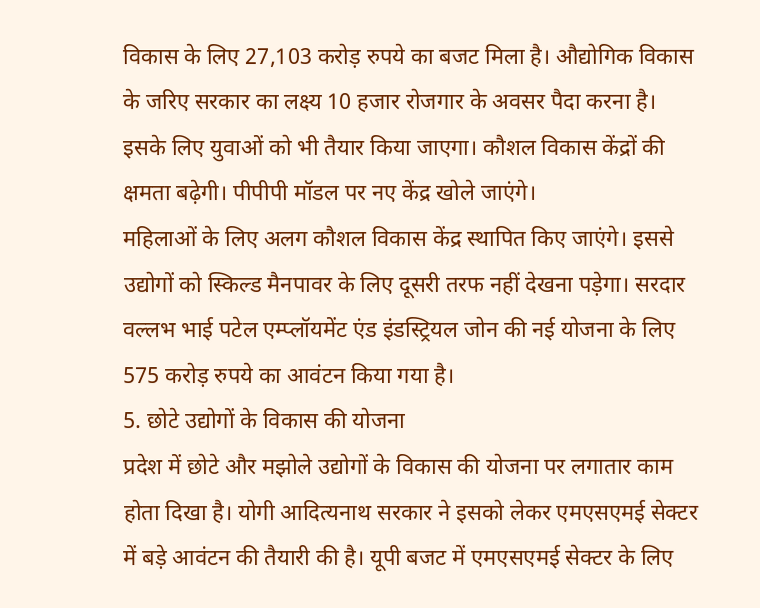विकास के लिए 27,103 करोड़ रुपये का बजट मिला है। औद्योगिक विकास के जरिए सरकार का लक्ष्य 10 हजार रोजगार के अवसर पैदा करना है। इसके लिए युवाओं को भी तैयार किया जाएगा। कौशल विकास केंद्रों की क्षमता बढ़ेगी। पीपीपी मॉडल पर नए केंद्र खोले जाएंगे।
महिलाओं के लिए अलग कौशल विकास केंद्र स्थापित किए जाएंगे। इससे उद्योगों को स्किल्ड मैनपावर के लिए दूसरी तरफ नहीं देखना पड़ेगा। सरदार वल्लभ भाई पटेल एम्प्लॉयमेंट एंड इंडस्ट्रियल जोन की नई योजना के लिए 575 करोड़ रुपये का आवंटन किया गया है।
5. छोटे उद्योगों के विकास की योजना
प्रदेश में छोटे और मझोले उद्योगों के विकास की योजना पर लगातार काम होता दिखा है। योगी आदित्यनाथ सरकार ने इसको लेकर एमएसएमई सेक्टर में बड़े आवंटन की तैयारी की है। यूपी बजट में एमएसएमई सेक्टर के लिए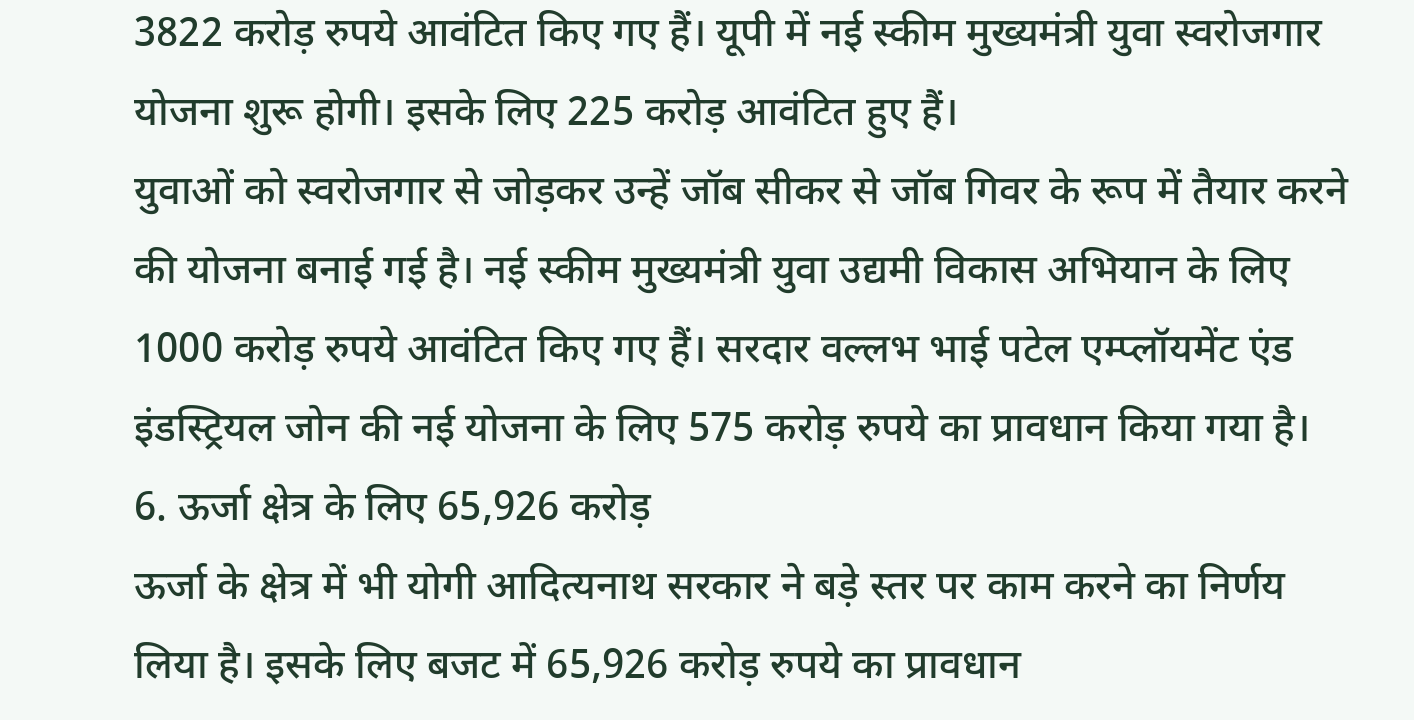3822 करोड़ रुपये आवंटित किए गए हैं। यूपी में नई स्कीम मुख्यमंत्री युवा स्वरोजगार योजना शुरू होगी। इसके लिए 225 करोड़ आवंटित हुए हैं।
युवाओं को स्वरोजगार से जोड़कर उन्हें जॉब सीकर से जॉब गिवर के रूप में तैयार करने की योजना बनाई गई है। नई स्कीम मुख्यमंत्री युवा उद्यमी विकास अभियान के लिए 1000 करोड़ रुपये आवंटित किए गए हैं। सरदार वल्लभ भाई पटेल एम्प्लॉयमेंट एंड इंडस्ट्रियल जोन की नई योजना के लिए 575 करोड़ रुपये का प्रावधान किया गया है।
6. ऊर्जा क्षेत्र के लिए 65,926 करोड़
ऊर्जा के क्षेत्र में भी योगी आदित्यनाथ सरकार ने बड़े स्तर पर काम करने का निर्णय लिया है। इसके लिए बजट में 65,926 करोड़ रुपये का प्रावधान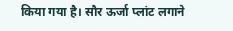किया गया है। सौर ऊर्जा प्लांट लगाने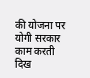की योजना पर योगी सरकार काम करती दिख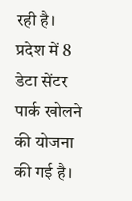रही है। प्रदेश में 8 डेटा सेंटर पार्क खोलने की योजना की गई है।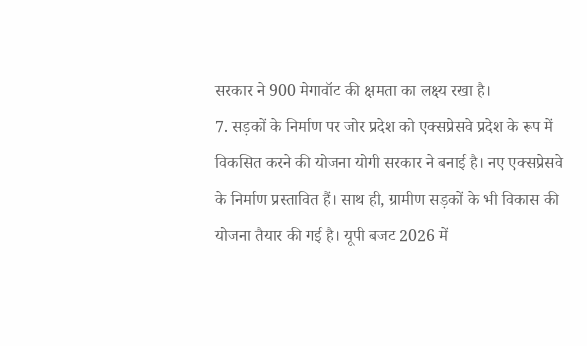सरकार ने 900 मेगावॉट की क्षमता का लक्ष्य रखा है।
7. सड़कों के निर्माण पर जोर प्रदेश को एक्सप्रेसवे प्रदेश के रूप में विकसित करने की योजना योगी सरकार ने बनाई है। नए एक्सप्रेसवे के निर्माण प्रस्तावित हैं। साथ ही, ग्रामीण सड़कों के भी विकास की योजना तैयार की गई है। यूपी बजट 2026 में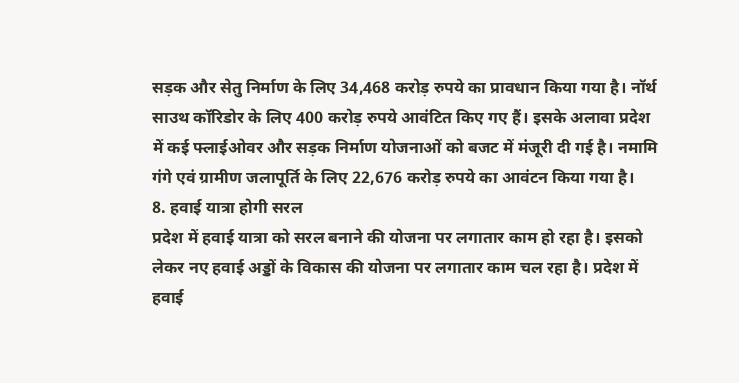सड़क और सेतु निर्माण के लिए 34,468 करोड़ रुपये का प्रावधान किया गया है। नॉर्थ साउथ कॉरिडोर के लिए 400 करोड़ रुपये आवंटित किए गए हैं। इसके अलावा प्रदेश में कई फ्लाईओवर और सड़क निर्माण योजनाओं को बजट में मंजूरी दी गई है। नमामि गंगे एवं ग्रामीण जलापूर्ति के लिए 22,676 करोड़ रुपये का आवंटन किया गया है।
8. हवाई यात्रा होगी सरल
प्रदेश में हवाई यात्रा को सरल बनाने की योजना पर लगातार काम हो रहा है। इसको लेकर नए हवाई अड्डों के विकास की योजना पर लगातार काम चल रहा है। प्रदेश में हवाई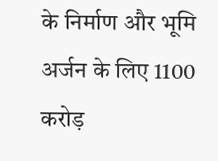के निर्माण और भूमि अर्जन के लिए 1100 करोड़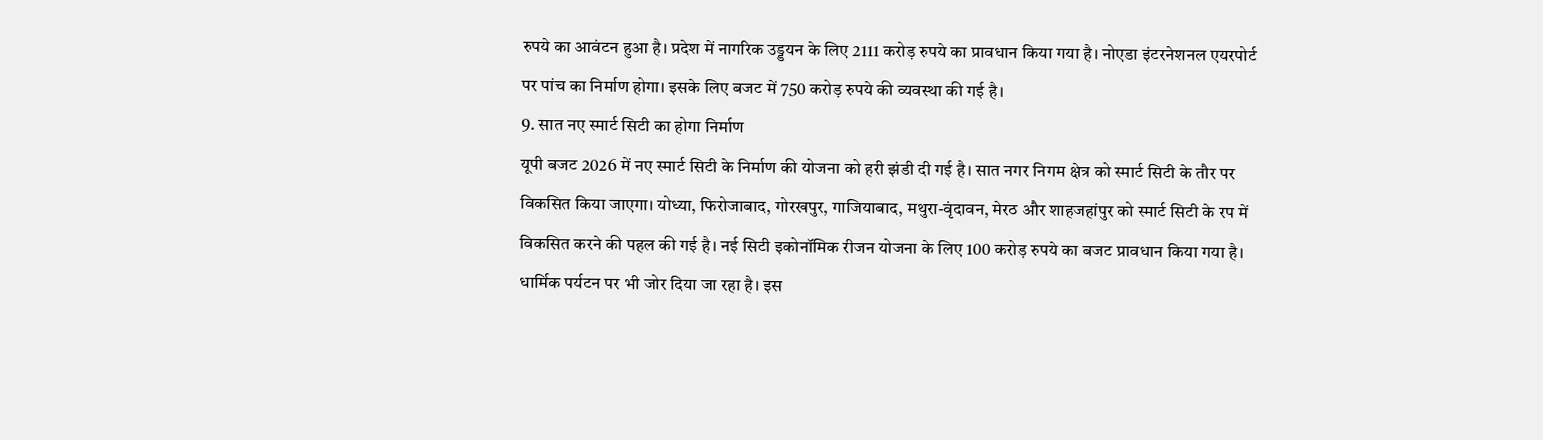रुपये का आवंटन हुआ है। प्रदेश में नागरिक उड्डयन के लिए 2111 करोड़ रुपये का प्रावधान किया गया है। नोएडा इंटरनेशनल एयरपोर्ट पर पांच का निर्माण होगा। इसके लिए बजट में 750 करोड़ रुपये की व्यवस्था की गई है।
9. सात नए स्मार्ट सिटी का होगा निर्माण
यूपी बजट 2026 में नए स्मार्ट सिटी के निर्माण की योजना को हरी झंडी दी गई है। सात नगर निगम क्षेत्र को स्मार्ट सिटी के तौर पर विकसित किया जाएगा। योध्या, फिरोजाबाद, गोरखपुर, गाजियाबाद, मथुरा-वृंदावन, मेरठ और शाहजहांपुर को स्मार्ट सिटी के रप में विकसित करने की पहल की गई है। नई सिटी इकोनॉमिक रीजन योजना के लिए 100 करोड़ रुपये का बजट प्रावधान किया गया है। धार्मिक पर्यटन पर भी जोर दिया जा रहा है। इस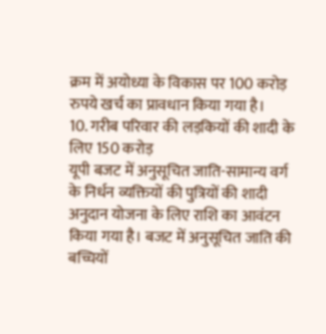क्रम में अयोध्या के विकास पर 100 करोड़ रुपये खर्च का प्रावधान किया गया है।
10. गरीब परिवार की लड़कियों की शादी के लिए 150 करोड़
यूपी बजट में अनुसूचित जाति-सामान्य वर्ग के निर्धन व्यक्तियों की पुत्रियों की शादी अनुदान योजना के लिए राशि का आवंटन किया गया है। बजट में अनुसूचित जाति की बच्चियों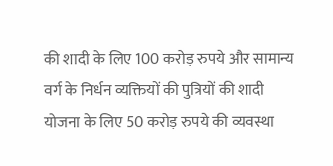की शादी के लिए 100 करोड़ रुपये और सामान्य वर्ग के निर्धन व्यक्तियों की पुत्रियों की शादी योजना के लिए 50 करोड़ रुपये की व्यवस्था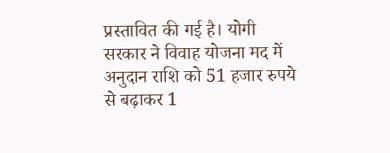प्रस्तावित की गई है। योगी सरकार ने विवाह योजना मद में अनुदान राशि को 51 हजार रुपये से बढ़ाकर 1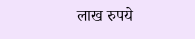लाख रुपये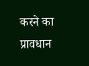करने का प्रावधान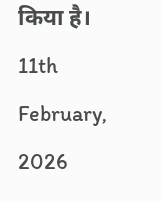किया है।
11th February, 2026